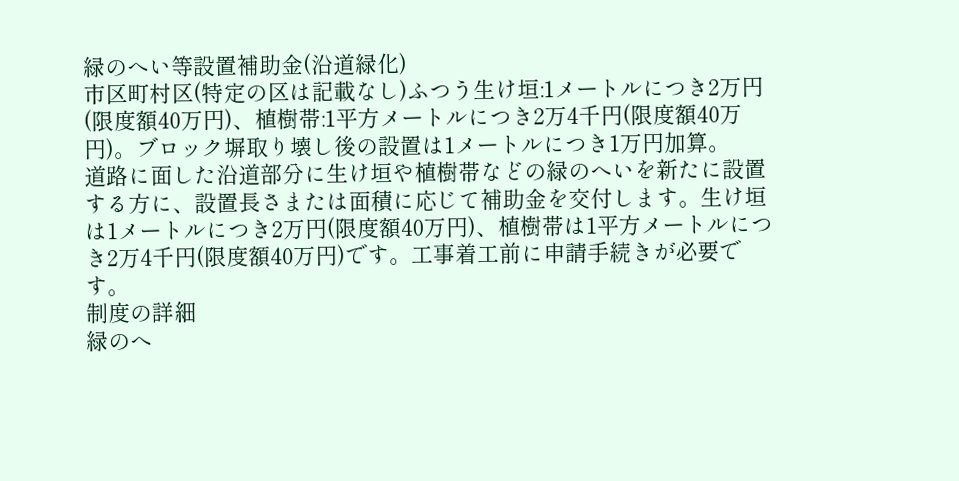緑のへい等設置補助金(沿道緑化)
市区町村区(特定の区は記載なし)ふつう生け垣:1メートルにつき2万円(限度額40万円)、植樹帯:1平方メートルにつき2万4千円(限度額40万円)。ブロック塀取り壊し後の設置は1メートルにつき1万円加算。
道路に面した沿道部分に生け垣や植樹帯などの緑のへいを新たに設置する方に、設置長さまたは面積に応じて補助金を交付します。生け垣は1メートルにつき2万円(限度額40万円)、植樹帯は1平方メートルにつき2万4千円(限度額40万円)です。工事着工前に申請手続きが必要です。
制度の詳細
緑のへ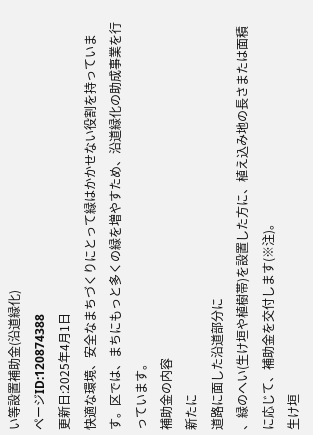い等設置補助金(沿道緑化)
ページID:120874388
更新日:2025年4月1日
快適な環境、安全なまちづくりにとって緑はかかせない役割を持っています。区では、まちにもっと多くの緑を増やすため、沿道緑化の助成事業を行っています。
補助金の内容
新たに
道路に面した沿道部分に
、緑のへい(生け垣や植樹帯)を設置した方に、植え込み地の長さまたは面積に応じて、補助金を交付します(※注)。
生け垣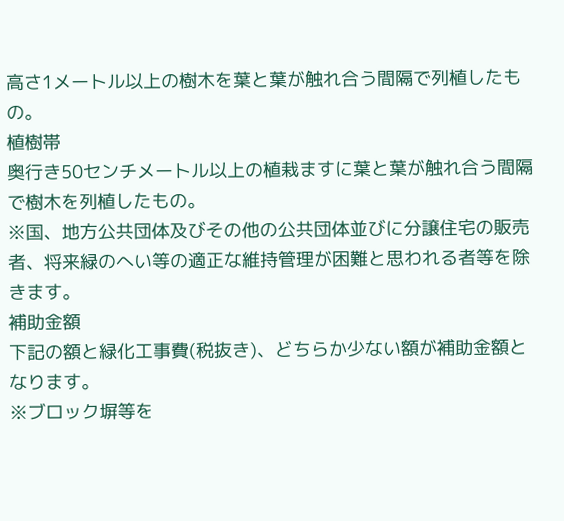高さ1メートル以上の樹木を葉と葉が触れ合う間隔で列植したもの。
植樹帯
奥行き50センチメートル以上の植栽ますに葉と葉が触れ合う間隔で樹木を列植したもの。
※国、地方公共団体及びその他の公共団体並びに分譲住宅の販売者、将来緑のへい等の適正な維持管理が困難と思われる者等を除きます。
補助金額
下記の額と緑化工事費(税抜き)、どちらか少ない額が補助金額となります。
※ブロック塀等を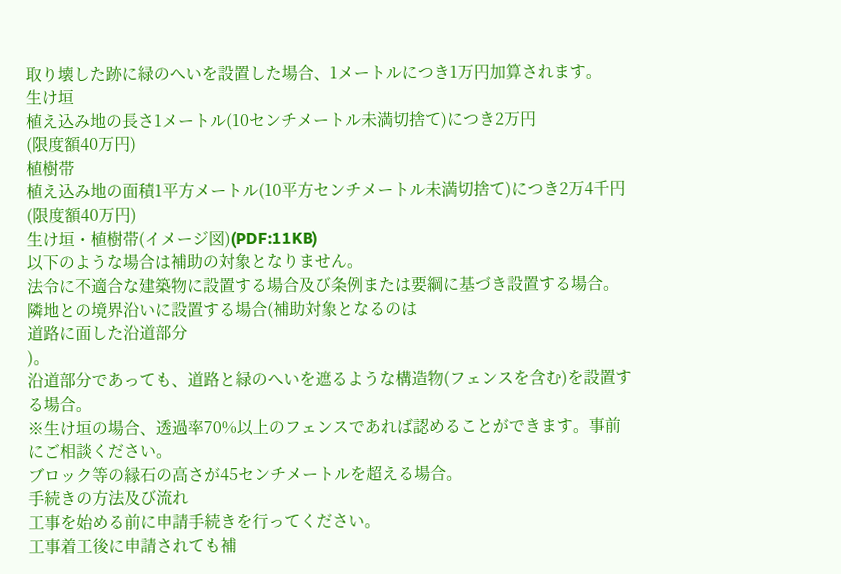取り壊した跡に緑のへいを設置した場合、1メートルにつき1万円加算されます。
生け垣
植え込み地の長さ1メートル(10センチメートル未満切捨て)につき2万円
(限度額40万円)
植樹帯
植え込み地の面積1平方メートル(10平方センチメートル未満切捨て)につき2万4千円
(限度額40万円)
生け垣・植樹帯(イメージ図)(PDF:11KB)
以下のような場合は補助の対象となりません。
法令に不適合な建築物に設置する場合及び条例または要綱に基づき設置する場合。
隣地との境界沿いに設置する場合(補助対象となるのは
道路に面した沿道部分
)。
沿道部分であっても、道路と緑のへいを遮るような構造物(フェンスを含む)を設置する場合。
※生け垣の場合、透過率70%以上のフェンスであれば認めることができます。事前にご相談ください。
ブロック等の縁石の高さが45センチメートルを超える場合。
手続きの方法及び流れ
工事を始める前に申請手続きを行ってください。
工事着工後に申請されても補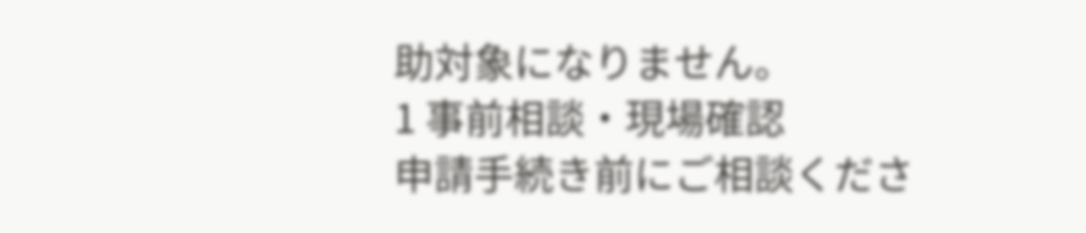助対象になりません。
1 事前相談・現場確認
申請手続き前にご相談くださ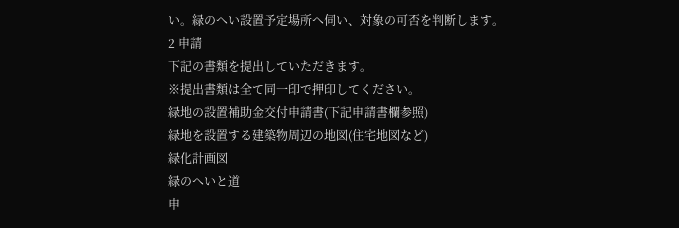い。緑のへい設置予定場所へ伺い、対象の可否を判断します。
2 申請
下記の書類を提出していただきます。
※提出書類は全て同一印で押印してください。
緑地の設置補助金交付申請書(下記申請書欄参照)
緑地を設置する建築物周辺の地図(住宅地図など)
緑化計画図
緑のへいと道
申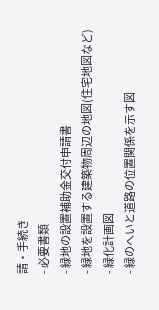請・手続き
- 必要書類
- 緑地の設置補助金交付申請書
- 緑地を設置する建築物周辺の地図(住宅地図など)
- 緑化計画図
- 緑のへいと道路の位置関係を示す図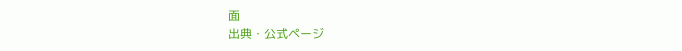面
出典・公式ページ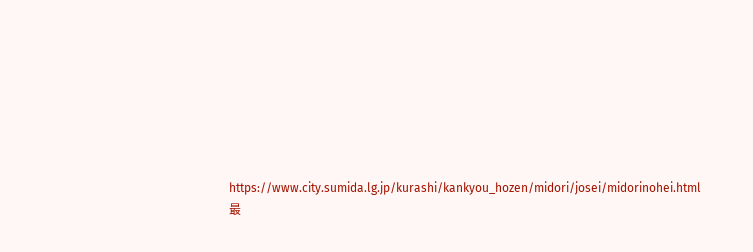https://www.city.sumida.lg.jp/kurashi/kankyou_hozen/midori/josei/midorinohei.html最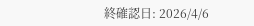終確認日: 2026/4/6